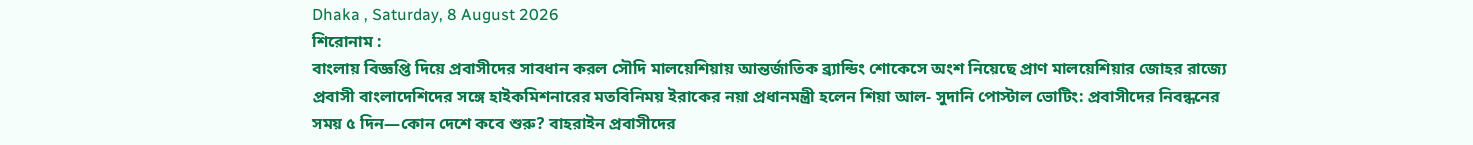Dhaka , Saturday, 8 August 2026
শিরোনাম :
বাংলায় বিজ্ঞপ্তি দিয়ে প্রবাসীদের সাবধান করল সৌদি মালয়েশিয়ায় আন্তর্জাতিক ব্র্যান্ডিং শোকেসে অংশ নিয়েছে প্রাণ মালয়েশিয়ার জোহর রাজ্যে প্রবাসী বাংলাদেশিদের সঙ্গে হাইকমিশনারের মতবিনিময় ইরাকের নয়া প্রধানমন্ত্রী হলেন শিয়া আল- সুদানি পোস্টাল ভোটিং: প্রবাসীদের নিবন্ধনের সময় ৫ দিন—কোন দেশে কবে শুরু? বাহরাইন প্রবাসীদের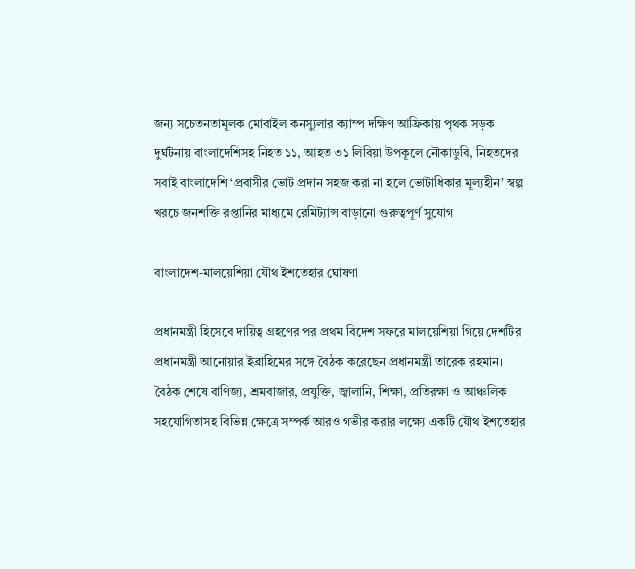জন্য সচেতনতামূলক মোবাইল কনস্যুলার ক্যাম্প দক্ষিণ আফ্রিকায় পৃথক সড়ক দুর্ঘটনায় বাংলাদেশিসহ নিহত ১১, আহত ৩১ লিবিয়া উপকূলে নৌকাডুবি, নিহতদের সবাই বাংলাদেশি ‘প্রবাসীর ভোট প্রদান সহজ করা না হলে ভোটাধিকার মূল্যহীন’ স্বল্প খরচে জনশক্তি রপ্তানির মাধ্যমে রেমিট্যান্স বাড়ানো গুরুত্বপূর্ণ সুযোগ

বাংলাদেশ-মালয়েশিয়া যৌথ ইশতেহার ঘোষণা

প্রধানমন্ত্রী হিসেবে দায়িত্ব গ্রহণের পর প্রথম বিদেশ সফরে মালয়েশিয়া গিয়ে দেশটির প্রধানমন্ত্রী আনোয়ার ইব্রাহিমের সঙ্গে বৈঠক করেছেন প্রধানমন্ত্রী তারেক রহমান। বৈঠক শেষে বাণিজ্য, শ্রমবাজার, প্রযুক্তি, জ্বালানি, শিক্ষা, প্রতিরক্ষা ও আঞ্চলিক সহযোগিতাসহ বিভিন্ন ক্ষেত্রে সম্পর্ক আরও গভীর করার লক্ষ্যে একটি যৌথ ইশতেহার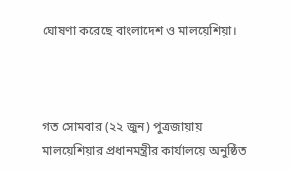ঘোষণা করেছে বাংলাদেশ ও মালয়েশিয়া।



গত সোমবার (২২ জুন) পুত্রজায়ায় মালয়েশিয়ার প্রধানমন্ত্রীর কার্যালয়ে অনুষ্ঠিত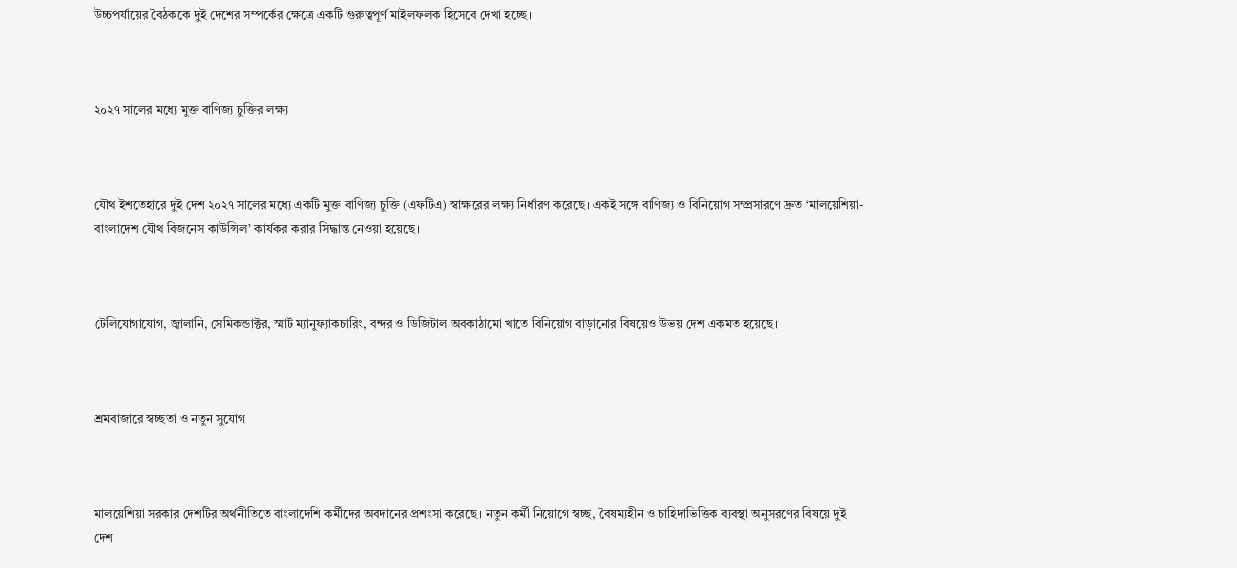উচ্চপর্যায়ের বৈঠককে দুই দেশের সম্পর্কের ক্ষেত্রে একটি গুরুত্বপূর্ণ মাইলফলক হিসেবে দেখা হচ্ছে।



২০২৭ সালের মধ্যে মুক্ত বাণিজ্য চুক্তির লক্ষ্য



যৌথ ইশতেহারে দুই দেশ ২০২৭ সালের মধ্যে একটি মুক্ত বাণিজ্য চুক্তি (এফটিএ) স্বাক্ষরের লক্ষ্য নির্ধারণ করেছে। একই সঙ্গে বাণিজ্য ও বিনিয়োগ সম্প্রসারণে দ্রুত ‘মালয়েশিয়া-বাংলাদেশ যৌথ বিজনেস কাউন্সিল’ কার্যকর করার সিদ্ধান্ত নেওয়া হয়েছে।



টেলিযোগাযোগ, জ্বালানি, সেমিকন্ডাক্টর, স্মার্ট ম্যানুফ্যাকচারিং, বন্দর ও ডিজিটাল অবকাঠামো খাতে বিনিয়োগ বাড়ানোর বিষয়েও উভয় দেশ একমত হয়েছে।



শ্রমবাজারে স্বচ্ছতা ও নতুন সুযোগ



মালয়েশিয়া সরকার দেশটির অর্থনীতিতে বাংলাদেশি কর্মীদের অবদানের প্রশংসা করেছে। নতুন কর্মী নিয়োগে স্বচ্ছ, বৈষম্যহীন ও চাহিদাভিত্তিক ব্যবস্থা অনুসরণের বিষয়ে দুই দেশ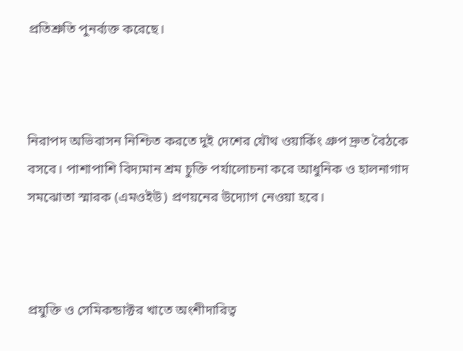প্রতিশ্রুতি পুনর্ব্যক্ত করেছে।



নিরাপদ অভিবাসন নিশ্চিত করতে দুই দেশের যৌথ ওয়ার্কিং গ্রুপ দ্রুত বৈঠকে বসবে। পাশাপাশি বিদ্যমান শ্রম চুক্তি পর্যালোচনা করে আধুনিক ও হালনাগাদ সমঝোতা স্মারক (এমওইউ) প্রণয়নের উদ্যোগ নেওয়া হবে।



প্রযুক্তি ও সেমিকন্ডাক্টর খাতে অংশীদারিত্ব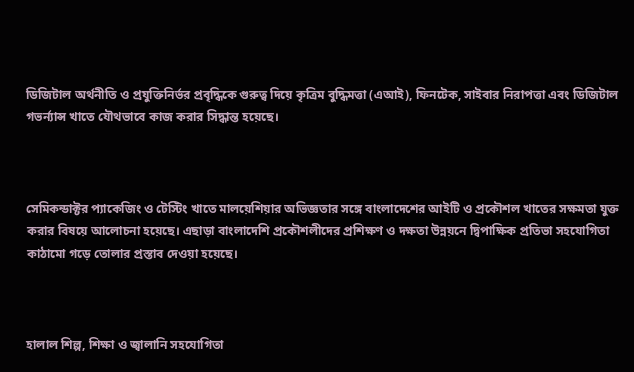ডিজিটাল অর্থনীতি ও প্রযুক্তিনির্ভর প্রবৃদ্ধিকে গুরুত্ব দিয়ে কৃত্রিম বুদ্ধিমত্তা (এআই), ফিনটেক, সাইবার নিরাপত্তা এবং ডিজিটাল গভর্ন্যান্স খাতে যৌথভাবে কাজ করার সিদ্ধান্ত হয়েছে।



সেমিকন্ডাক্টর প্যাকেজিং ও টেস্টিং খাতে মালয়েশিয়ার অভিজ্ঞতার সঙ্গে বাংলাদেশের আইটি ও প্রকৌশল খাতের সক্ষমতা যুক্ত করার বিষয়ে আলোচনা হয়েছে। এছাড়া বাংলাদেশি প্রকৌশলীদের প্রশিক্ষণ ও দক্ষতা উন্নয়নে দ্বিপাক্ষিক প্রতিভা সহযোগিতা কাঠামো গড়ে তোলার প্রস্তাব দেওয়া হয়েছে।



হালাল শিল্প, শিক্ষা ও জ্বালানি সহযোগিতা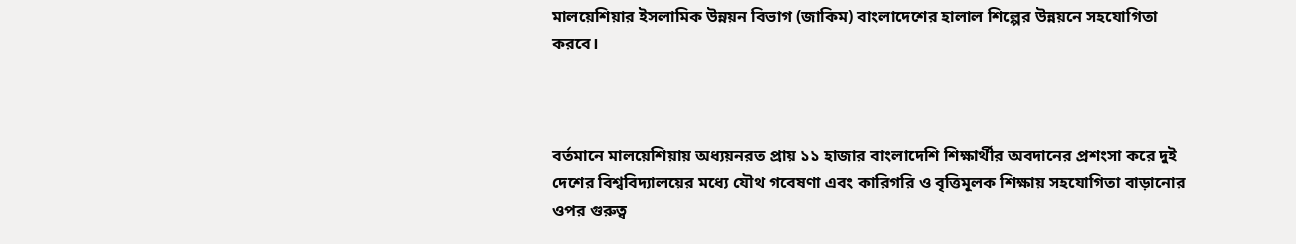মালয়েশিয়ার ইসলামিক উন্নয়ন বিভাগ (জাকিম) বাংলাদেশের হালাল শিল্পের উন্নয়নে সহযোগিতা করবে।



বর্তমানে মালয়েশিয়ায় অধ্যয়নরত প্রায় ১১ হাজার বাংলাদেশি শিক্ষার্থীর অবদানের প্রশংসা করে দুই দেশের বিশ্ববিদ্যালয়ের মধ্যে যৌথ গবেষণা এবং কারিগরি ও বৃত্তিমূলক শিক্ষায় সহযোগিতা বাড়ানোর ওপর গুরুত্ব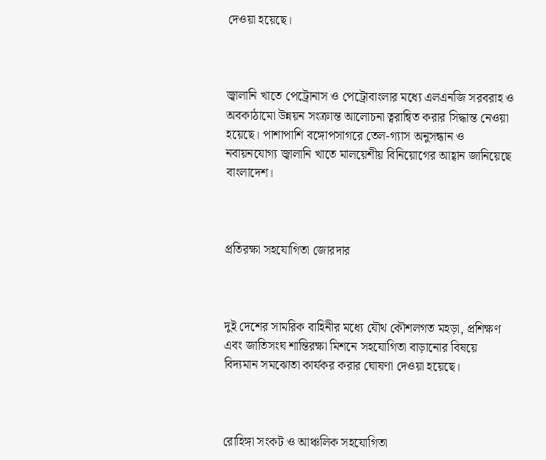দেওয়া হয়েছে।



জ্বালানি খাতে পেট্রোনাস ও পেট্রোবাংলার মধ্যে এলএনজি সরবরাহ ও অবকাঠামো উন্নয়ন সংক্রান্ত আলোচনা ত্বরান্বিত করার সিদ্ধান্ত নেওয়া হয়েছে। পাশাপাশি বঙ্গোপসাগরে তেল-গ্যাস অনুসন্ধান ও নবায়নযোগ্য জ্বালানি খাতে মালয়েশীয় বিনিয়োগের আহ্বান জানিয়েছে বাংলাদেশ।



প্রতিরক্ষা সহযোগিতা জোরদার



দুই দেশের সামরিক বাহিনীর মধ্যে যৌথ কৌশলগত মহড়া, প্রশিক্ষণ এবং জাতিসংঘ শান্তিরক্ষা মিশনে সহযোগিতা বাড়ানোর বিষয়ে বিদ্যমান সমঝোতা কার্যকর করার ঘোষণা দেওয়া হয়েছে।



রোহিঙ্গা সংকট ও আঞ্চলিক সহযোগিতা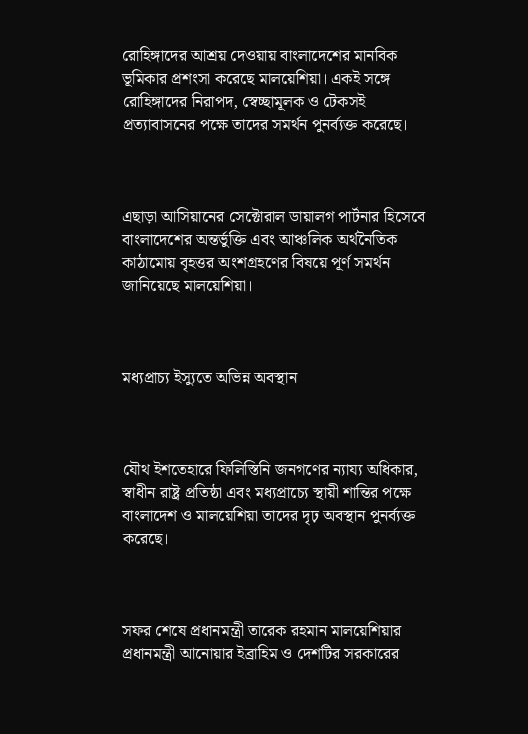রোহিঙ্গাদের আশ্রয় দেওয়ায় বাংলাদেশের মানবিক ভূমিকার প্রশংসা করেছে মালয়েশিয়া। একই সঙ্গে রোহিঙ্গাদের নিরাপদ, স্বেচ্ছামূলক ও টেকসই প্রত্যাবাসনের পক্ষে তাদের সমর্থন পুনর্ব্যক্ত করেছে।



এছাড়া আসিয়ানের সেক্টোরাল ডায়ালগ পার্টনার হিসেবে বাংলাদেশের অন্তর্ভুক্তি এবং আঞ্চলিক অর্থনৈতিক কাঠামোয় বৃহত্তর অংশগ্রহণের বিষয়ে পূর্ণ সমর্থন জানিয়েছে মালয়েশিয়া।



মধ্যপ্রাচ্য ইস্যুতে অভিন্ন অবস্থান



যৌথ ইশতেহারে ফিলিস্তিনি জনগণের ন্যায্য অধিকার, স্বাধীন রাষ্ট্র প্রতিষ্ঠা এবং মধ্যপ্রাচ্যে স্থায়ী শান্তির পক্ষে বাংলাদেশ ও মালয়েশিয়া তাদের দৃঢ় অবস্থান পুনর্ব্যক্ত করেছে।



সফর শেষে প্রধানমন্ত্রী তারেক রহমান মালয়েশিয়ার প্রধানমন্ত্রী আনোয়ার ইব্রাহিম ও দেশটির সরকারের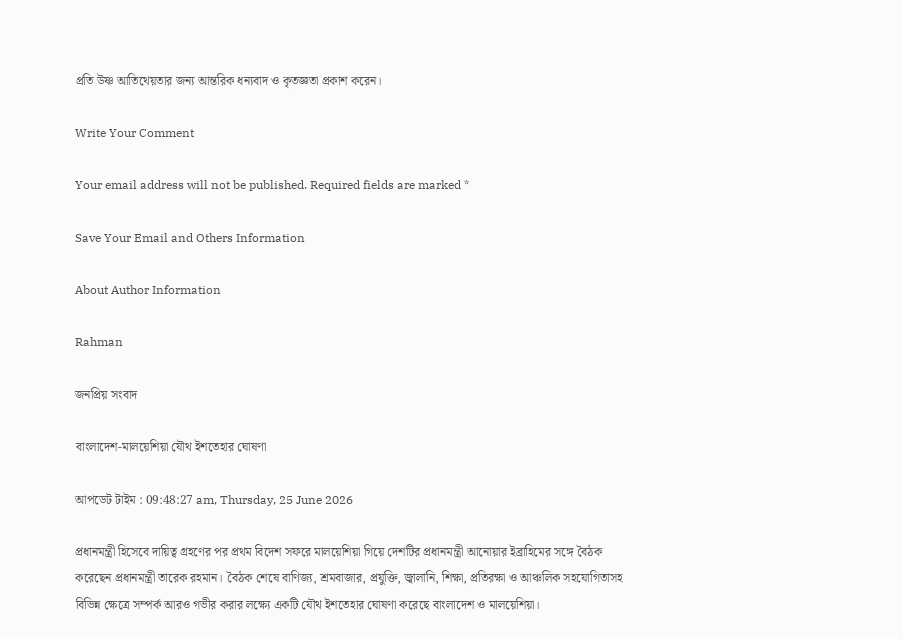প্রতি উষ্ণ আতিথেয়তার জন্য আন্তরিক ধন্যবাদ ও কৃতজ্ঞতা প্রকাশ করেন।

Write Your Comment

Your email address will not be published. Required fields are marked *

Save Your Email and Others Information

About Author Information

Rahman

জনপ্রিয় সংবাদ

বাংলাদেশ-মালয়েশিয়া যৌথ ইশতেহার ঘোষণা

আপডেট টাইম : 09:48:27 am, Thursday, 25 June 2026

প্রধানমন্ত্রী হিসেবে দায়িত্ব গ্রহণের পর প্রথম বিদেশ সফরে মালয়েশিয়া গিয়ে দেশটির প্রধানমন্ত্রী আনোয়ার ইব্রাহিমের সঙ্গে বৈঠক করেছেন প্রধানমন্ত্রী তারেক রহমান। বৈঠক শেষে বাণিজ্য, শ্রমবাজার, প্রযুক্তি, জ্বালানি, শিক্ষা, প্রতিরক্ষা ও আঞ্চলিক সহযোগিতাসহ বিভিন্ন ক্ষেত্রে সম্পর্ক আরও গভীর করার লক্ষ্যে একটি যৌথ ইশতেহার ঘোষণা করেছে বাংলাদেশ ও মালয়েশিয়া।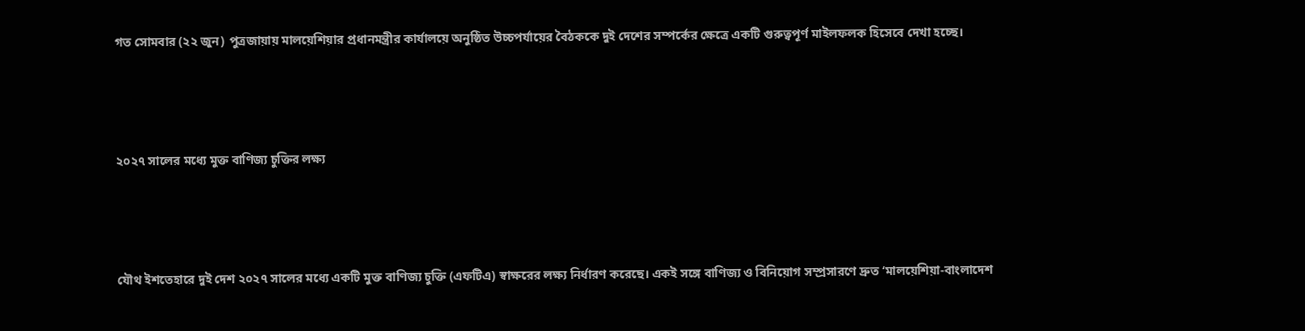গত সোমবার (২২ জুন) পুত্রজায়ায় মালয়েশিয়ার প্রধানমন্ত্রীর কার্যালয়ে অনুষ্ঠিত উচ্চপর্যায়ের বৈঠককে দুই দেশের সম্পর্কের ক্ষেত্রে একটি গুরুত্বপূর্ণ মাইলফলক হিসেবে দেখা হচ্ছে।



২০২৭ সালের মধ্যে মুক্ত বাণিজ্য চুক্তির লক্ষ্য



যৌথ ইশতেহারে দুই দেশ ২০২৭ সালের মধ্যে একটি মুক্ত বাণিজ্য চুক্তি (এফটিএ) স্বাক্ষরের লক্ষ্য নির্ধারণ করেছে। একই সঙ্গে বাণিজ্য ও বিনিয়োগ সম্প্রসারণে দ্রুত ‘মালয়েশিয়া-বাংলাদেশ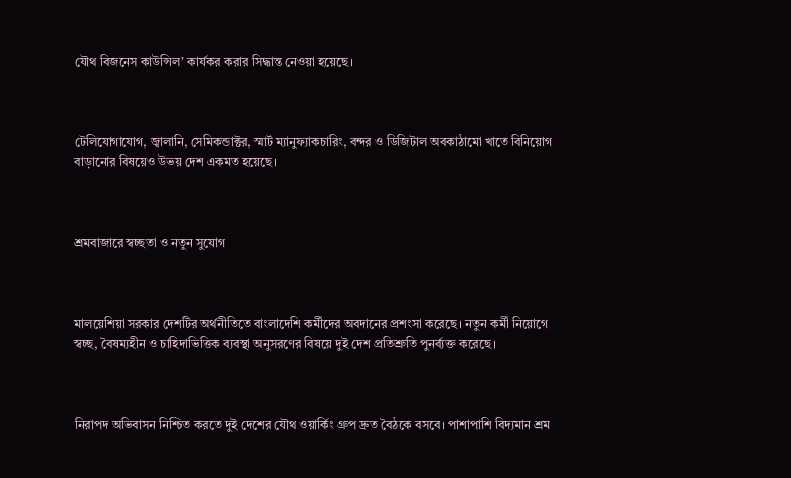যৌথ বিজনেস কাউন্সিল’ কার্যকর করার সিদ্ধান্ত নেওয়া হয়েছে।



টেলিযোগাযোগ, জ্বালানি, সেমিকন্ডাক্টর, স্মার্ট ম্যানুফ্যাকচারিং, বন্দর ও ডিজিটাল অবকাঠামো খাতে বিনিয়োগ বাড়ানোর বিষয়েও উভয় দেশ একমত হয়েছে।



শ্রমবাজারে স্বচ্ছতা ও নতুন সুযোগ



মালয়েশিয়া সরকার দেশটির অর্থনীতিতে বাংলাদেশি কর্মীদের অবদানের প্রশংসা করেছে। নতুন কর্মী নিয়োগে স্বচ্ছ, বৈষম্যহীন ও চাহিদাভিত্তিক ব্যবস্থা অনুসরণের বিষয়ে দুই দেশ প্রতিশ্রুতি পুনর্ব্যক্ত করেছে।



নিরাপদ অভিবাসন নিশ্চিত করতে দুই দেশের যৌথ ওয়ার্কিং গ্রুপ দ্রুত বৈঠকে বসবে। পাশাপাশি বিদ্যমান শ্রম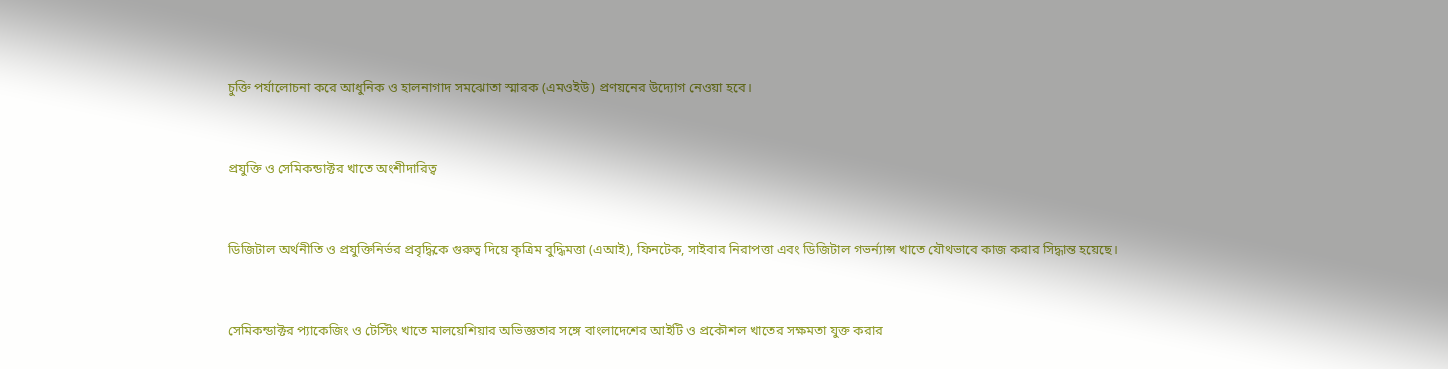চুক্তি পর্যালোচনা করে আধুনিক ও হালনাগাদ সমঝোতা স্মারক (এমওইউ) প্রণয়নের উদ্যোগ নেওয়া হবে।



প্রযুক্তি ও সেমিকন্ডাক্টর খাতে অংশীদারিত্ব



ডিজিটাল অর্থনীতি ও প্রযুক্তিনির্ভর প্রবৃদ্ধিকে গুরুত্ব দিয়ে কৃত্রিম বুদ্ধিমত্তা (এআই), ফিনটেক, সাইবার নিরাপত্তা এবং ডিজিটাল গভর্ন্যান্স খাতে যৌথভাবে কাজ করার সিদ্ধান্ত হয়েছে।



সেমিকন্ডাক্টর প্যাকেজিং ও টেস্টিং খাতে মালয়েশিয়ার অভিজ্ঞতার সঙ্গে বাংলাদেশের আইটি ও প্রকৌশল খাতের সক্ষমতা যুক্ত করার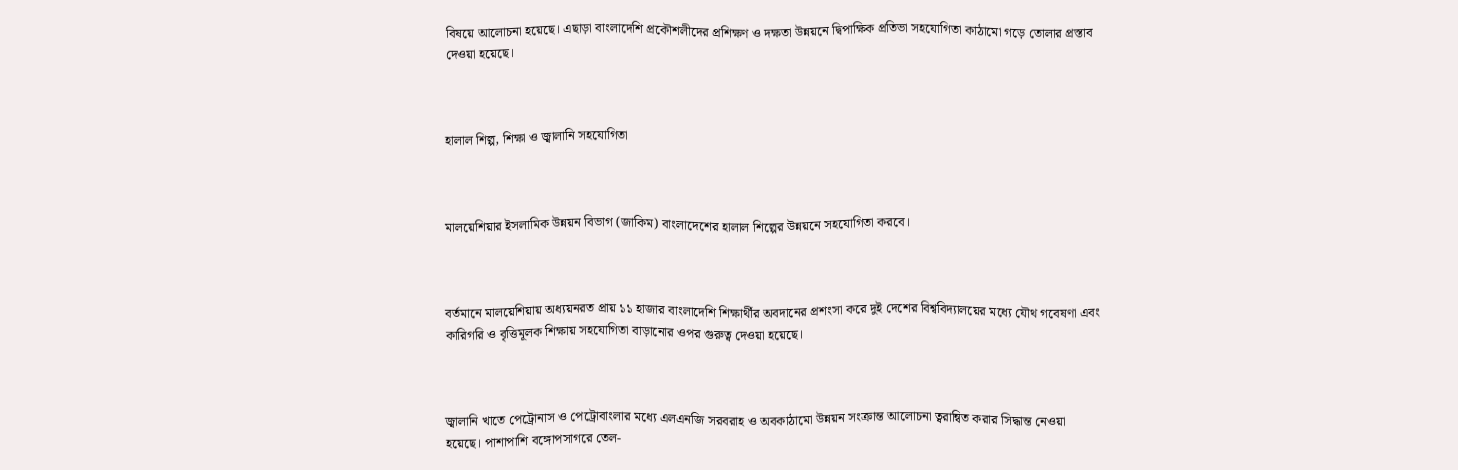বিষয়ে আলোচনা হয়েছে। এছাড়া বাংলাদেশি প্রকৌশলীদের প্রশিক্ষণ ও দক্ষতা উন্নয়নে দ্বিপাক্ষিক প্রতিভা সহযোগিতা কাঠামো গড়ে তোলার প্রস্তাব দেওয়া হয়েছে।



হালাল শিল্প, শিক্ষা ও জ্বালানি সহযোগিতা



মালয়েশিয়ার ইসলামিক উন্নয়ন বিভাগ (জাকিম) বাংলাদেশের হালাল শিল্পের উন্নয়নে সহযোগিতা করবে।



বর্তমানে মালয়েশিয়ায় অধ্যয়নরত প্রায় ১১ হাজার বাংলাদেশি শিক্ষার্থীর অবদানের প্রশংসা করে দুই দেশের বিশ্ববিদ্যালয়ের মধ্যে যৌথ গবেষণা এবং কারিগরি ও বৃত্তিমূলক শিক্ষায় সহযোগিতা বাড়ানোর ওপর গুরুত্ব দেওয়া হয়েছে।



জ্বালানি খাতে পেট্রোনাস ও পেট্রোবাংলার মধ্যে এলএনজি সরবরাহ ও অবকাঠামো উন্নয়ন সংক্রান্ত আলোচনা ত্বরান্বিত করার সিদ্ধান্ত নেওয়া হয়েছে। পাশাপাশি বঙ্গোপসাগরে তেল-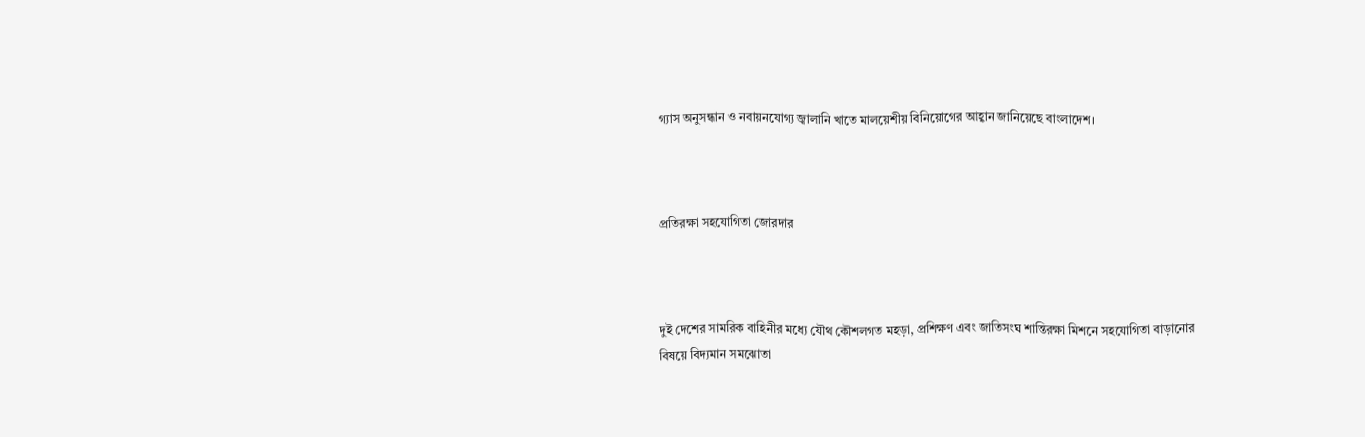গ্যাস অনুসন্ধান ও নবায়নযোগ্য জ্বালানি খাতে মালয়েশীয় বিনিয়োগের আহ্বান জানিয়েছে বাংলাদেশ।



প্রতিরক্ষা সহযোগিতা জোরদার



দুই দেশের সামরিক বাহিনীর মধ্যে যৌথ কৌশলগত মহড়া, প্রশিক্ষণ এবং জাতিসংঘ শান্তিরক্ষা মিশনে সহযোগিতা বাড়ানোর বিষয়ে বিদ্যমান সমঝোতা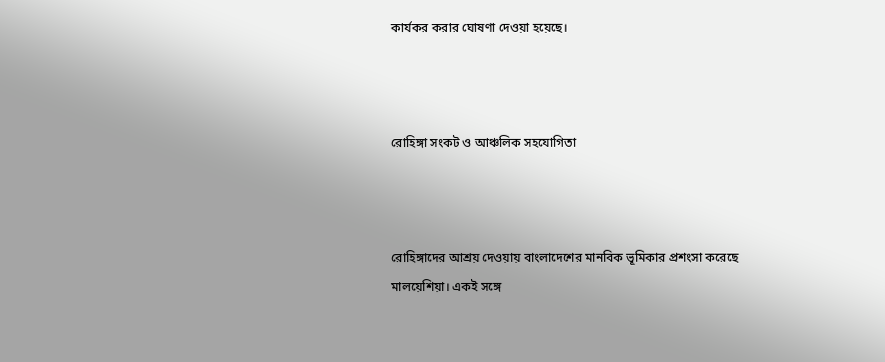কার্যকর করার ঘোষণা দেওয়া হয়েছে।



রোহিঙ্গা সংকট ও আঞ্চলিক সহযোগিতা



রোহিঙ্গাদের আশ্রয় দেওয়ায় বাংলাদেশের মানবিক ভূমিকার প্রশংসা করেছে মালয়েশিয়া। একই সঙ্গে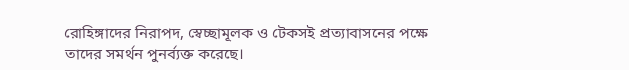রোহিঙ্গাদের নিরাপদ, স্বেচ্ছামূলক ও টেকসই প্রত্যাবাসনের পক্ষে তাদের সমর্থন পুনর্ব্যক্ত করেছে।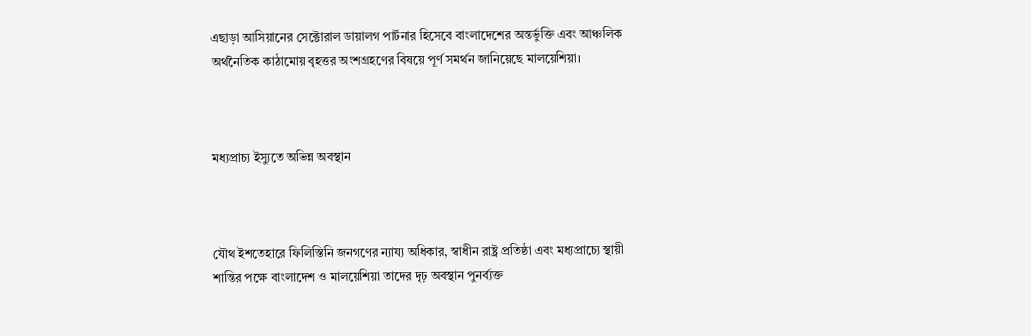এছাড়া আসিয়ানের সেক্টোরাল ডায়ালগ পার্টনার হিসেবে বাংলাদেশের অন্তর্ভুক্তি এবং আঞ্চলিক অর্থনৈতিক কাঠামোয় বৃহত্তর অংশগ্রহণের বিষয়ে পূর্ণ সমর্থন জানিয়েছে মালয়েশিয়া।



মধ্যপ্রাচ্য ইস্যুতে অভিন্ন অবস্থান



যৌথ ইশতেহারে ফিলিস্তিনি জনগণের ন্যায্য অধিকার, স্বাধীন রাষ্ট্র প্রতিষ্ঠা এবং মধ্যপ্রাচ্যে স্থায়ী শান্তির পক্ষে বাংলাদেশ ও মালয়েশিয়া তাদের দৃঢ় অবস্থান পুনর্ব্যক্ত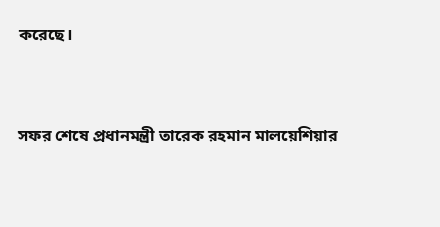করেছে।



সফর শেষে প্রধানমন্ত্রী তারেক রহমান মালয়েশিয়ার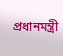প্রধানমন্ত্রী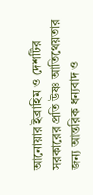আনোয়ার ইব্রাহিম ও দেশটির সরকারের প্রতি উষ্ণ আতিথেয়তার জন্য আন্তরিক ধন্যবাদ ও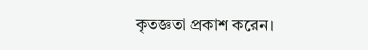কৃতজ্ঞতা প্রকাশ করেন।